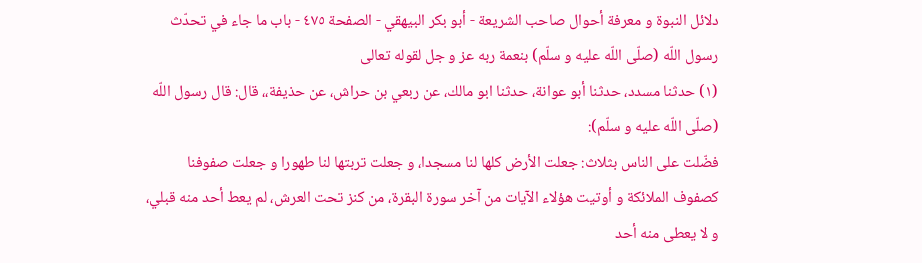دلائل النبوة و معرفة أحوال صاحب الشريعة - أبو بكر البيهقي - الصفحة ٤٧٥ - باب ما جاء في تحدّث رسول اللّه (صلّى اللّه عليه و سلّم) بنعمة ربه عز و جل لقوله تعالى
(١) حدثنا مسدد، حدثنا أبو عوانة، حدثنا ابو مالك، عن ربعي بن حراش، عن حذيفة،، قال: قال رسول اللّه (صلّى اللّه عليه و سلّم):
فضّلت على الناس بثلاث: جعلت الأرض كلها لنا مسجدا، و جعلت تربتها لنا طهورا و جعلت صفوفنا كصفوف الملائكة و أوتيت هؤلاء الآيات من آخر سورة البقرة، من كنز تحت العرش، لم يعط أحد منه قبلي، و لا يعطى منه أحد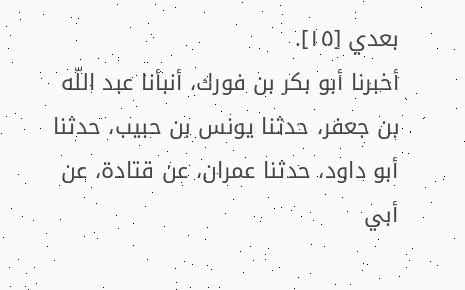بعدي [١٥].
أخبرنا أبو بكر بن فورك، أنبأنا عبد اللّه بن جعفر، حدثنا يونس بن حبيب، حدثنا أبو داود، حدثنا عمران، عن قتادة، عن أبي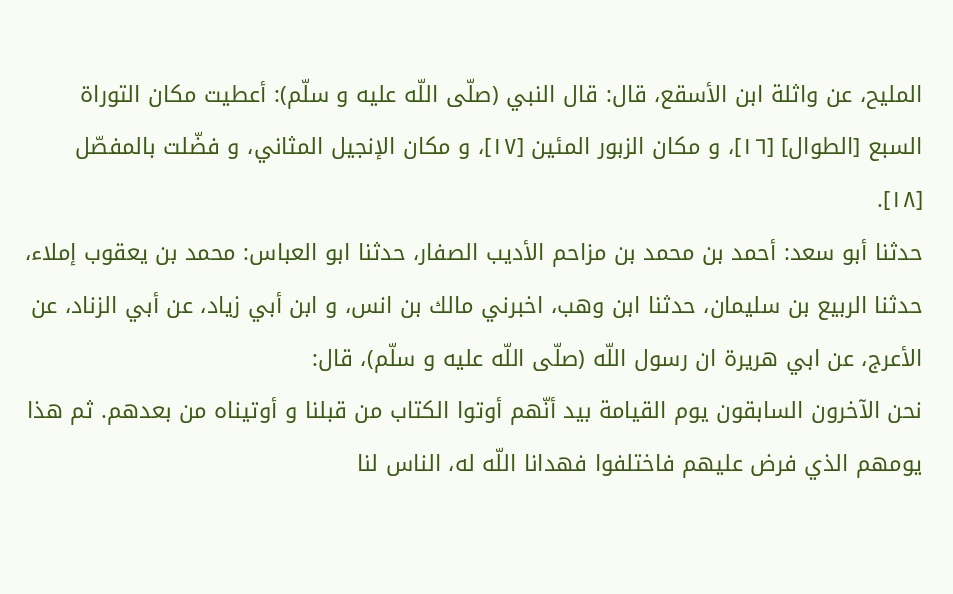المليح، عن واثلة ابن الأسقع، قال: قال النبي (صلّى اللّه عليه و سلّم): أعطيت مكان التوراة السبع [الطوال] [١٦]، و مكان الزبور المئين [١٧]، و مكان الإنجيل المثاني، و فضّلت بالمفصّل [١٨].
حدثنا أبو سعد: أحمد بن محمد بن مزاحم الأديب الصفار، حدثنا ابو العباس: محمد بن يعقوب إملاء، حدثنا الربيع بن سليمان، حدثنا ابن وهب، اخبرني مالك بن انس، و ابن أبي زياد، عن أبي الزناد، عن الأعرج، عن ابي هريرة ان رسول اللّه (صلّى اللّه عليه و سلّم)، قال:
نحن الآخرون السابقون يوم القيامة بيد أنّهم أوتوا الكتاب من قبلنا و أوتيناه من بعدهم. ثم هذا يومهم الذي فرض عليهم فاختلفوا فهدانا اللّه له، الناس لنا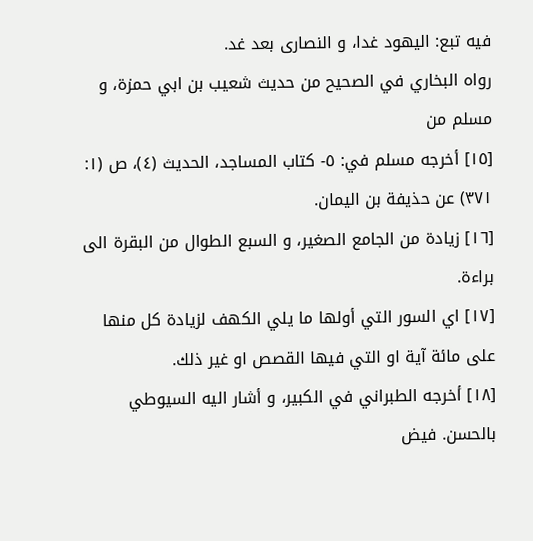فيه تبع: اليهود غدا، و النصارى بعد غد.
رواه البخاري في الصحيح من حديث شعيب بن ابي حمزة، و مسلم من
[١٥] أخرجه مسلم في: ٥- كتاب المساجد، الحديث (٤)، ص (١: ٣٧١) عن حذيفة بن اليمان.
[١٦] زيادة من الجامع الصغير، و السبع الطوال من البقرة الى براءة.
[١٧] اي السور التي أولها ما يلي الكهف لزيادة كل منها على مائة آية او التي فيها القصص او غير ذلك.
[١٨] أخرجه الطبراني في الكبير، و أشار اليه السيوطي بالحسن. فيض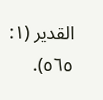القدير (١: ٥٦٥).